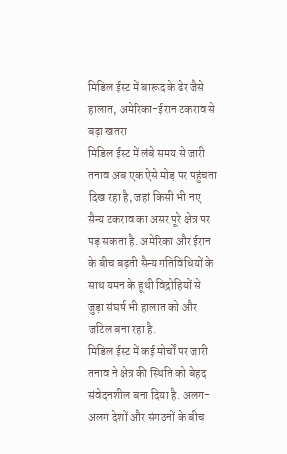मिडिल ईस्ट में बारूद के ढेर जैसे हालात, अमेरिका-ईरान टकराव से बढ़ा खतरा
मिडिल ईस्ट में लंबे समय से जारी तनाव अब एक ऐसे मोड़ पर पहुंचता दिख रहा है, जहां किसी भी नए सैन्य टकराव का असर पूरे क्षेत्र पर पड़ सकता है. अमेरिका और ईरान के बीच बढ़ती सैन्य गतिविधियों के साथ यमन के हूथी विद्रोहियों से जुड़ा संघर्ष भी हालात को और जटिल बना रहा है.
मिडिल ईस्ट में कई मोर्चों पर जारी तनाव ने क्षेत्र की स्थिति को बेहद संवेदनशील बना दिया है. अलग-अलग देशों और संगठनों के बीच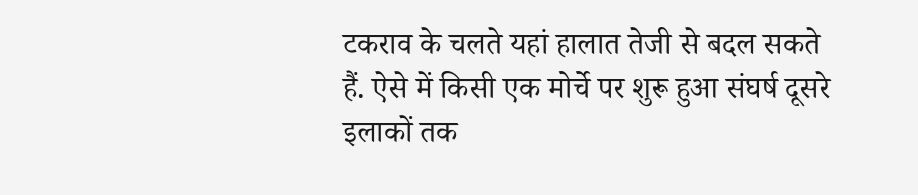टकराव के चलते यहां हालात तेजी से बदल सकते हैं. ऐसे में किसी एक मोर्चे पर शुरू हुआ संघर्ष दूसरे इलाकों तक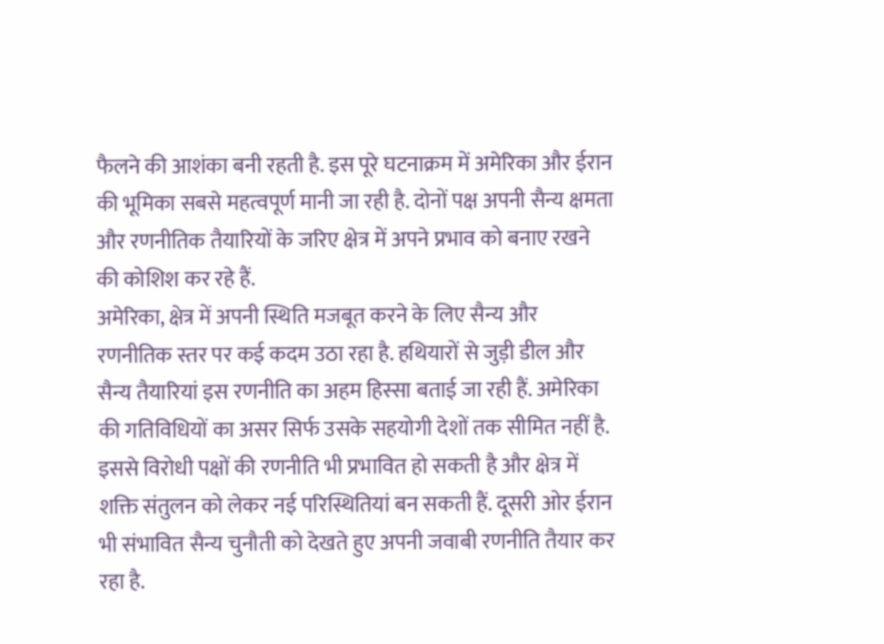फैलने की आशंका बनी रहती है. इस पूरे घटनाक्रम में अमेरिका और ईरान की भूमिका सबसे महत्वपूर्ण मानी जा रही है. दोनों पक्ष अपनी सैन्य क्षमता और रणनीतिक तैयारियों के जरिए क्षेत्र में अपने प्रभाव को बनाए रखने की कोशिश कर रहे हैं.
अमेरिका, क्षेत्र में अपनी स्थिति मजबूत करने के लिए सैन्य और रणनीतिक स्तर पर कई कदम उठा रहा है. हथियारों से जुड़ी डील और सैन्य तैयारियां इस रणनीति का अहम हिस्सा बताई जा रही हैं. अमेरिका की गतिविधियों का असर सिर्फ उसके सहयोगी देशों तक सीमित नहीं है. इससे विरोधी पक्षों की रणनीति भी प्रभावित हो सकती है और क्षेत्र में शक्ति संतुलन को लेकर नई परिस्थितियां बन सकती हैं. दूसरी ओर ईरान भी संभावित सैन्य चुनौती को देखते हुए अपनी जवाबी रणनीति तैयार कर रहा है.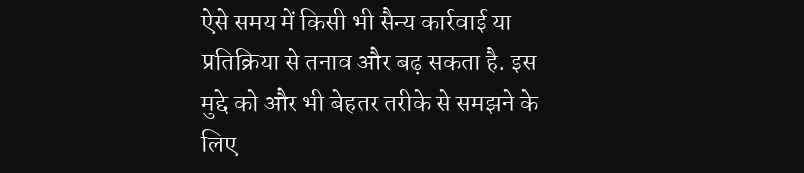ऐसे समय में किसी भी सैन्य कार्रवाई या प्रतिक्रिया से तनाव और बढ़ सकता है. इस मुद्दे को और भी बेहतर तरीके से समझने के लिए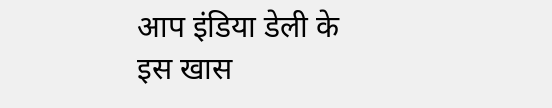आप इंडिया डेली के इस खास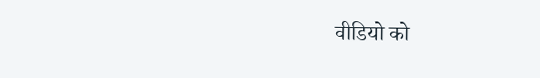वीडियो को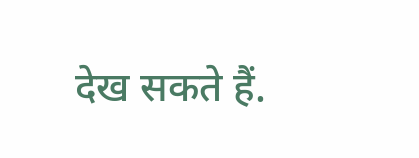देख सकते हैं.